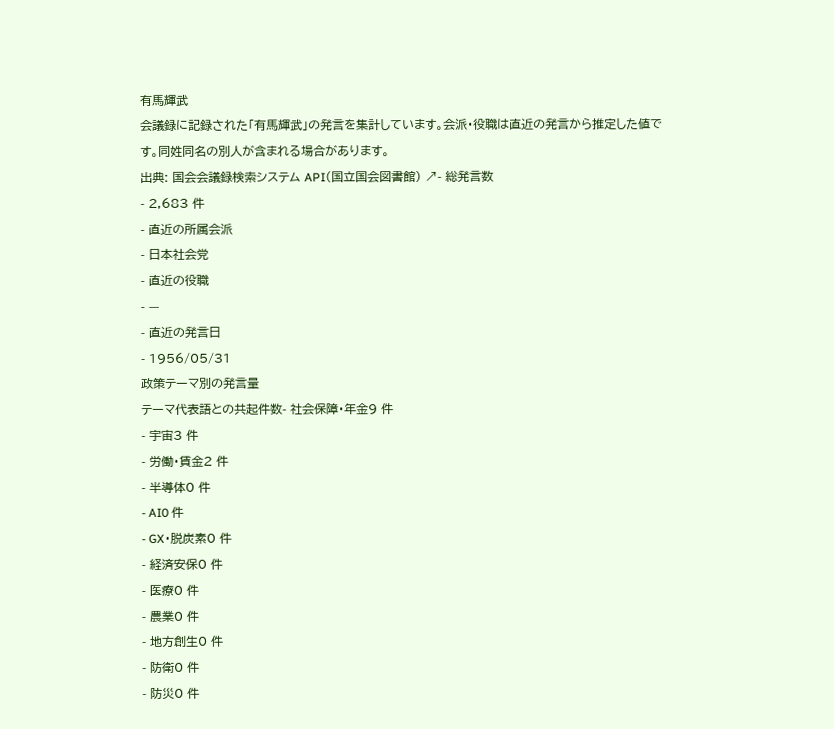有馬輝武
会議録に記録された「有馬輝武」の発言を集計しています。会派・役職は直近の発言から推定した値です。同姓同名の別人が含まれる場合があります。
出典: 国会会議録検索システム API(国立国会図書館) ↗- 総発言数
- 2,683 件
- 直近の所属会派
- 日本社会党
- 直近の役職
- —
- 直近の発言日
- 1956/05/31
政策テーマ別の発言量
テーマ代表語との共起件数- 社会保障・年金9 件
- 宇宙3 件
- 労働・賃金2 件
- 半導体0 件
- AI0 件
- GX・脱炭素0 件
- 経済安保0 件
- 医療0 件
- 農業0 件
- 地方創生0 件
- 防衛0 件
- 防災0 件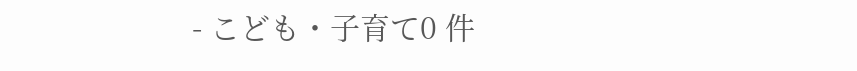- こども・子育て0 件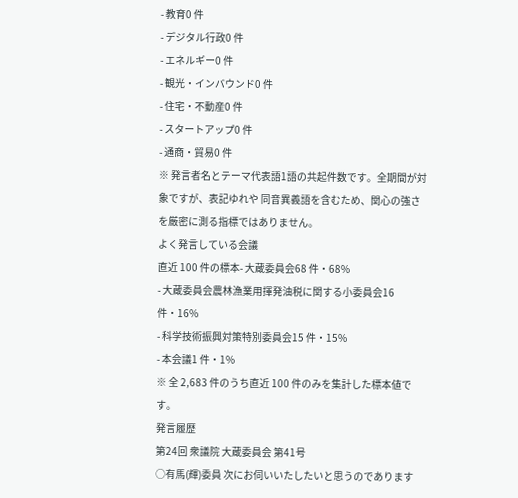- 教育0 件
- デジタル行政0 件
- エネルギー0 件
- 観光・インバウンド0 件
- 住宅・不動産0 件
- スタートアップ0 件
- 通商・貿易0 件
※ 発言者名とテーマ代表語1語の共起件数です。全期間が対象ですが、表記ゆれや 同音異義語を含むため、関心の強さを厳密に測る指標ではありません。
よく発言している会議
直近 100 件の標本- 大蔵委員会68 件・68%
- 大蔵委員会農林漁業用揮発油税に関する小委員会16 件・16%
- 科学技術振興対策特別委員会15 件・15%
- 本会議1 件・1%
※ 全 2,683 件のうち直近 100 件のみを集計した標本値です。
発言履歴
第24回 衆議院 大蔵委員会 第41号
○有馬(輝)委員 次にお伺いいたしたいと思うのであります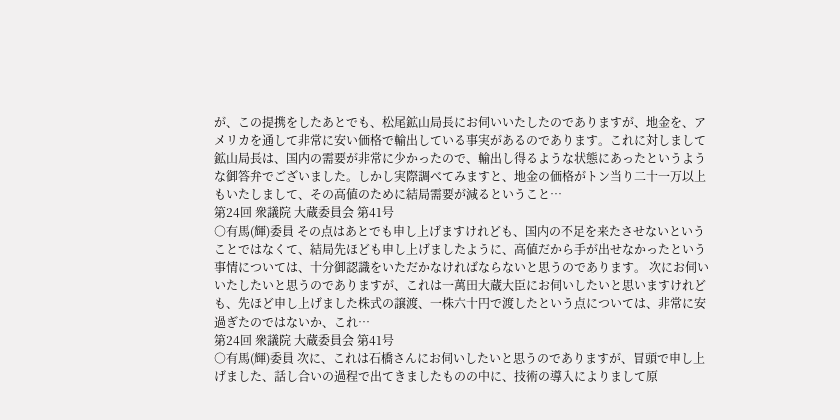が、この提携をしたあとでも、松尾鉱山局長にお伺いいたしたのでありますが、地金を、アメリカを通して非常に安い価格で輸出している事実があるのであります。これに対しまして鉱山局長は、国内の需要が非常に少かったので、輸出し得るような状態にあったというような御答弁でございました。しかし実際調べてみますと、地金の価格がトン当り二十一万以上もいたしまして、その高値のために結局需要が減るということ…
第24回 衆議院 大蔵委員会 第41号
○有馬(輝)委員 その点はあとでも申し上げますけれども、国内の不足を来たさせないということではなくて、結局先ほども申し上げましたように、高値だから手が出せなかったという事情については、十分御認識をいただかなければならないと思うのであります。 次にお伺いいたしたいと思うのでありますが、これは一萬田大蔵大臣にお伺いしたいと思いますけれども、先ほど申し上げました株式の譲渡、一株六十円で渡したという点については、非常に安過ぎたのではないか、これ…
第24回 衆議院 大蔵委員会 第41号
○有馬(輝)委員 次に、これは石橋さんにお伺いしたいと思うのでありますが、冒頭で申し上げました、話し合いの過程で出てきましたものの中に、技術の導入によりまして原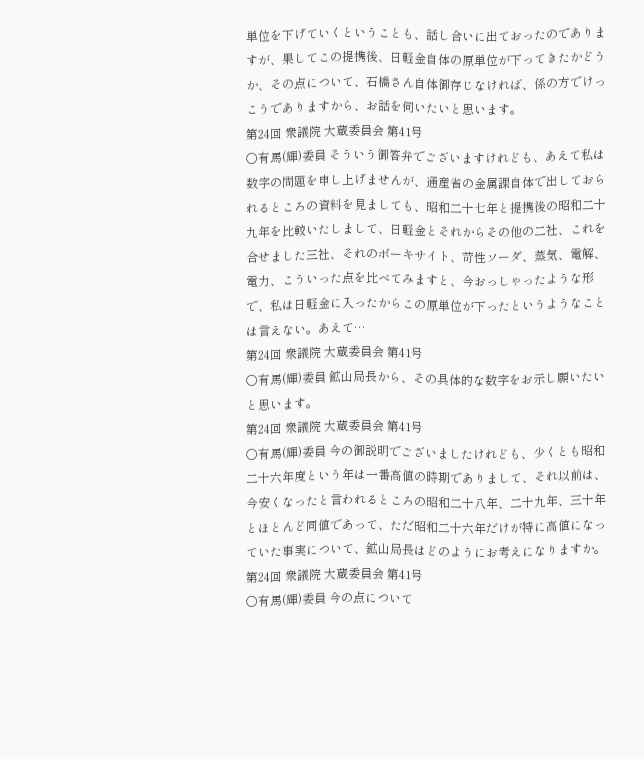単位を下げていくということも、話し合いに出ておったのでありますが、果してこの提携後、日軽金自体の原単位が下ってきたかどうか、その点について、石橋さん自体御存じなければ、係の方でけっこうでありますから、お話を伺いたいと思います。
第24回 衆議院 大蔵委員会 第41号
○有馬(輝)委員 そういう御答弁でございますけれども、あえて私は数字の問題を申し上げませんが、通産省の金属課自体で出しておられるところの資料を見ましても、昭和二十七年と提携後の昭和二十九年を比較いたしまして、日軽金とそれからその他の二社、これを合せました三社、それのボーキサイト、苛性ソーダ、蒸気、電解、電力、こういった点を比べてみますと、今おっしゃったような形で、私は日軽金に入ったからこの原単位が下ったというようなことは言えない。あえて…
第24回 衆議院 大蔵委員会 第41号
○有馬(輝)委員 鉱山局長から、その具体的な数字をお示し願いたいと思います。
第24回 衆議院 大蔵委員会 第41号
○有馬(輝)委員 今の御説明でございましたけれども、少くとも昭和二十六年度という年は一番高値の時期でありまして、それ以前は、今安くなったと言われるところの昭和二十八年、二十九年、三十年とほとんど同値であって、ただ昭和二十六年だけが特に高値になっていた事実について、鉱山局長はどのようにお考えになりますか。
第24回 衆議院 大蔵委員会 第41号
○有馬(輝)委員 今の点について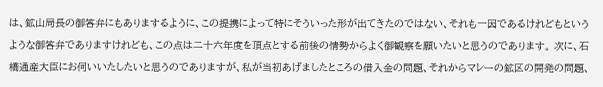は、鉱山局長の御答弁にもありまするように、この提携によって特にそういった形が出てきたのではない、それも一因であるけれどもというような御答弁でありますけれども、この点は二十六年度を頂点とする前後の情勢からよく御観察を願いたいと思うのであります。 次に、石橋通産大臣にお伺いいたしたいと思うのでありますが、私が当初あげましたところの借入金の問題、それからマレーの鉱区の開発の問題、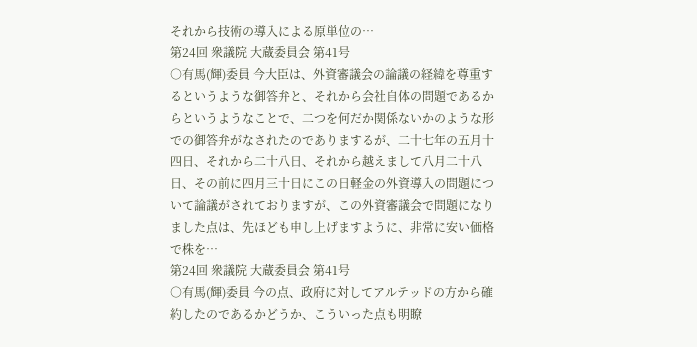それから技術の導入による原単位の…
第24回 衆議院 大蔵委員会 第41号
○有馬(輝)委員 今大臣は、外資審議会の論議の経緯を尊重するというような御答弁と、それから会社自体の問題であるからというようなことで、二つを何だか関係ないかのような形での御答弁がなされたのでありまするが、二十七年の五月十四日、それから二十八日、それから越えまして八月二十八日、その前に四月三十日にこの日軽金の外資導入の問題について論議がされておりますが、この外資審議会で問題になりました点は、先ほども申し上げますように、非常に安い価格で株を…
第24回 衆議院 大蔵委員会 第41号
○有馬(輝)委員 今の点、政府に対してアルテッドの方から確約したのであるかどうか、こういった点も明瞭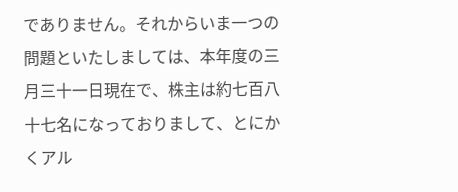でありません。それからいま一つの問題といたしましては、本年度の三月三十一日現在で、株主は約七百八十七名になっておりまして、とにかくアル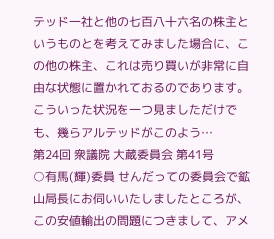テッド一社と他の七百八十六名の株主というものとを考えてみました場合に、この他の株主、これは売り買いが非常に自由な状態に置かれておるのであります。こういった状況を一つ見ましただけでも、幾らアルテッドがこのよう…
第24回 衆議院 大蔵委員会 第41号
○有馬(輝)委員 せんだっての委員会で鉱山局長にお伺いいたしましたところが、この安値輸出の問題につきまして、アメ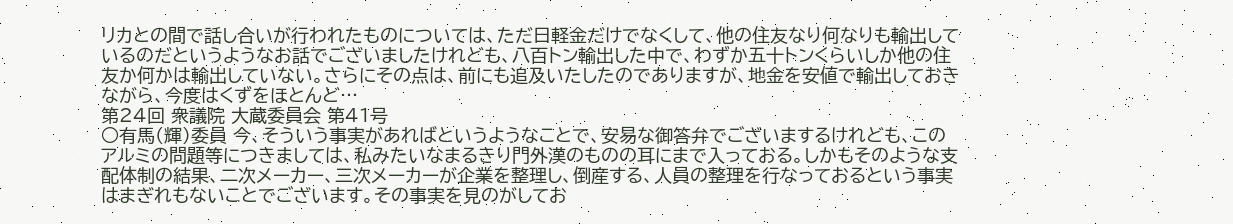リカとの間で話し合いが行われたものについては、ただ日軽金だけでなくして、他の住友なり何なりも輸出しているのだというようなお話でございましたけれども、八百トン輸出した中で、わずか五十トンくらいしか他の住友か何かは輸出していない。さらにその点は、前にも追及いたしたのでありますが、地金を安値で輸出しておきながら、今度はくずをほとんど…
第24回 衆議院 大蔵委員会 第41号
○有馬(輝)委員 今、そういう事実があればというようなことで、安易な御答弁でございまするけれども、このアルミの問題等につきましては、私みたいなまるきり門外漢のものの耳にまで入っておる。しかもそのような支配体制の結果、二次メーカー、三次メーカーが企業を整理し、倒産する、人員の整理を行なっておるという事実はまぎれもないことでございます。その事実を見のがしてお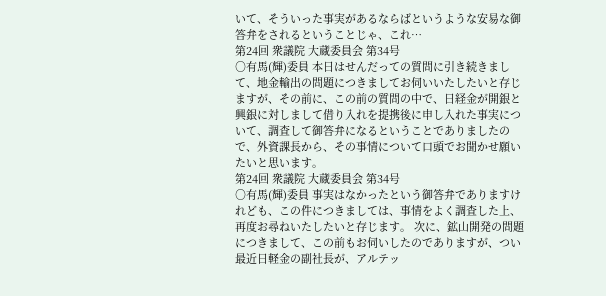いて、そういった事実があるならばというような安易な御答弁をされるということじゃ、これ…
第24回 衆議院 大蔵委員会 第34号
○有馬(輝)委員 本日はせんだっての質問に引き続きまして、地金輸出の問題につきましてお伺いいたしたいと存じますが、その前に、この前の質問の中で、日経金が開銀と興銀に対しまして借り入れを提携後に申し入れた事実について、調査して御答弁になるということでありましたので、外資課長から、その事情について口頭でお聞かせ願いたいと思います。
第24回 衆議院 大蔵委員会 第34号
○有馬(輝)委員 事実はなかったという御答弁でありますけれども、この件につきましては、事情をよく調査した上、再度お尋ねいたしたいと存じます。 次に、鉱山開発の問題につきまして、この前もお伺いしたのでありますが、つい最近日軽金の副社長が、アルテッ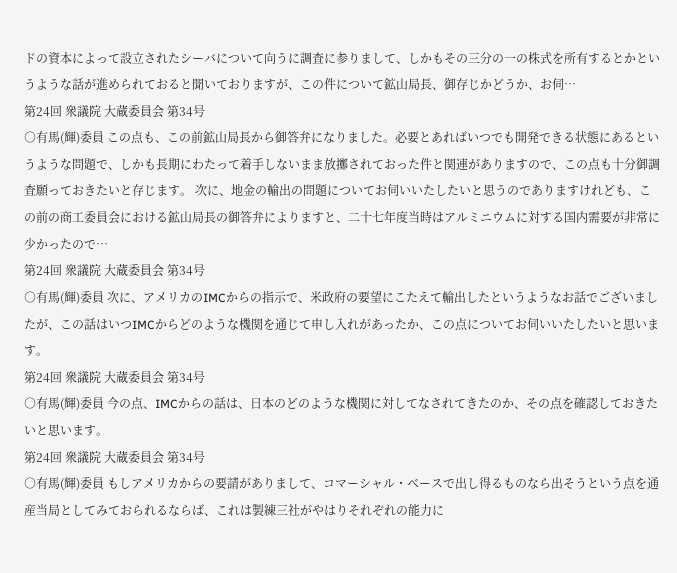ドの資本によって設立されたシーバについて向うに調査に参りまして、しかもその三分の一の株式を所有するとかというような話が進められておると聞いておりますが、この件について鉱山局長、御存じかどうか、お伺…
第24回 衆議院 大蔵委員会 第34号
○有馬(輝)委員 この点も、この前鉱山局長から御答弁になりました。必要とあればいつでも開発できる状態にあるというような問題で、しかも長期にわたって着手しないまま放擲されておった件と関連がありますので、この点も十分御調査願っておきたいと存じます。 次に、地金の輸出の問題についてお伺いいたしたいと思うのでありますけれども、この前の商工委員会における鉱山局長の御答弁によりますと、二十七年度当時はアルミニウムに対する国内需要が非常に少かったので…
第24回 衆議院 大蔵委員会 第34号
○有馬(輝)委員 次に、アメリカのIMCからの指示で、米政府の要望にこたえて輸出したというようなお話でございましたが、この話はいつIMCからどのような機関を通じて申し入れがあったか、この点についてお伺いいたしたいと思います。
第24回 衆議院 大蔵委員会 第34号
○有馬(輝)委員 今の点、IMCからの話は、日本のどのような機関に対してなされてきたのか、その点を確認しておきたいと思います。
第24回 衆議院 大蔵委員会 第34号
○有馬(輝)委員 もしアメリカからの要請がありまして、コマーシャル・ベースで出し得るものなら出そうという点を通産当局としてみておられるならば、これは製練三社がやはりそれぞれの能力に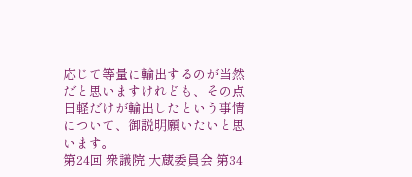応じて等量に輸出するのが当然だと思いますけれども、その点日軽だけが輸出したという事情について、御説明願いたいと思います。
第24回 衆議院 大蔵委員会 第34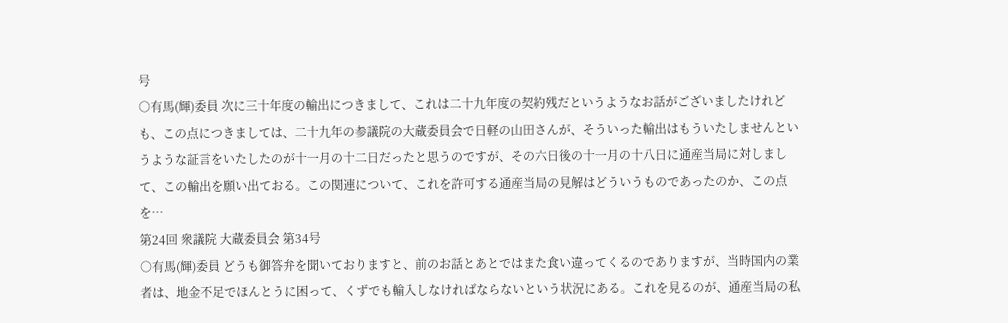号
○有馬(輝)委員 次に三十年度の輸出につきまして、これは二十九年度の契約残だというようなお話がございましたけれども、この点につきましては、二十九年の参議院の大蔵委員会で日軽の山田さんが、そういった輸出はもういたしませんというような証言をいたしたのが十一月の十二日だったと思うのですが、その六日後の十一月の十八日に通産当局に対しまして、この輸出を願い出ておる。この関連について、これを許可する通産当局の見解はどういうものであったのか、この点を…
第24回 衆議院 大蔵委員会 第34号
○有馬(輝)委員 どうも御答弁を聞いておりますと、前のお話とあとではまた食い違ってくるのでありますが、当時国内の業者は、地金不足でほんとうに困って、くずでも輸入しなければならないという状況にある。これを見るのが、通産当局の私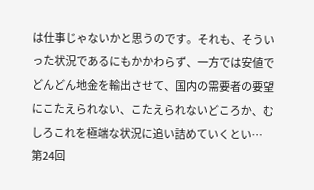は仕事じゃないかと思うのです。それも、そういった状況であるにもかかわらず、一方では安値でどんどん地金を輸出させて、国内の需要者の要望にこたえられない、こたえられないどころか、むしろこれを極端な状況に追い詰めていくとい…
第24回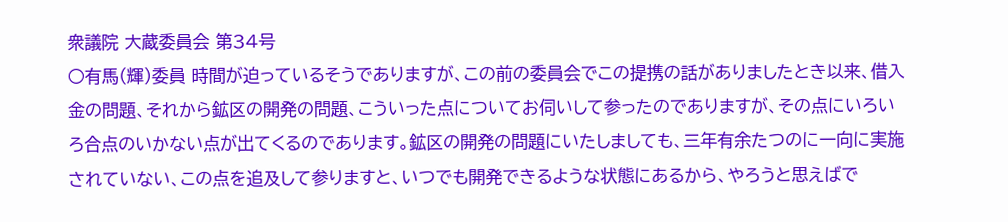衆議院 大蔵委員会 第34号
○有馬(輝)委員 時間が迫っているそうでありますが、この前の委員会でこの提携の話がありましたとき以来、借入金の問題、それから鉱区の開発の問題、こういった点についてお伺いして参ったのでありますが、その点にいろいろ合点のいかない点が出てくるのであります。鉱区の開発の問題にいたしましても、三年有余たつのに一向に実施されていない、この点を追及して参りますと、いつでも開発できるような状態にあるから、やろうと思えばで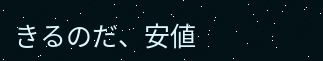きるのだ、安値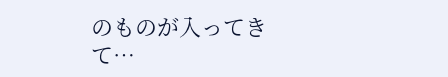のものが入ってきて…